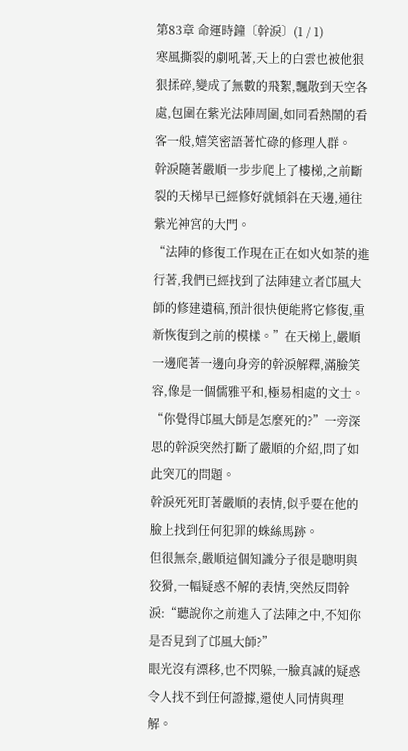第83章 命運時鐘〔幹淚〕(1 / 1)
寒風撕裂的劇吼著,天上的白雲也被他狠狠揉碎,變成了無數的飛絮,飄散到天空各處,包圍在紫光法陣周圍,如同看熱鬧的看客一般,嬉笑密語著忙碌的修理人群。
幹淚隨著嚴順一步步爬上了樓梯,之前斷裂的天梯早已經修好就傾斜在天邊,通往紫光神宮的大門。
“法陣的修復工作現在正在如火如荼的進行著,我們已經找到了法陣建立者邙風大師的修建遺稿,預計很快便能將它修復,重新恢復到之前的模樣。”在天梯上,嚴順一邊爬著一邊向身旁的幹淚解釋,滿臉笑容,像是一個儒雅平和,極易相處的文士。
“你覺得邙風大師是怎麼死的?”一旁深思的幹淚突然打斷了嚴順的介紹,問了如此突兀的問題。
幹淚死死盯著嚴順的表情,似乎要在他的臉上找到任何犯罪的蛛絲馬跡。
但很無奈,嚴順這個知識分子很是聰明與狡猾,一幅疑惑不解的表情,突然反問幹淚:“聽說你之前進入了法陣之中,不知你是否見到了邙風大師?”
眼光沒有漂移,也不閃躲,一臉真誠的疑惑令人找不到任何證據,還使人同情與理解。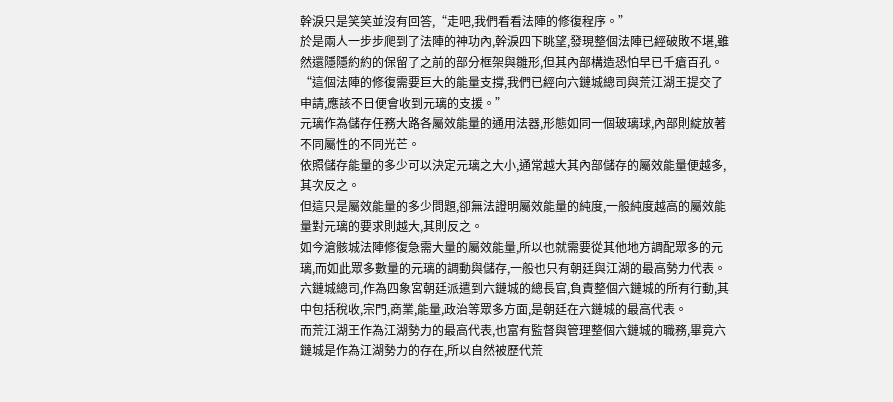幹淚只是笑笑並沒有回答,“走吧,我們看看法陣的修復程序。”
於是兩人一步步爬到了法陣的神功內,幹淚四下眺望,發現整個法陣已經破敗不堪,雖然還隱隱約約的保留了之前的部分框架與雛形,但其內部構造恐怕早已千瘡百孔。
“這個法陣的修復需要巨大的能量支撐,我們已經向六鏈城總司與荒江湖王提交了申請,應該不日便會收到元璃的支援。”
元璃作為儲存任務大路各屬效能量的通用法器,形態如同一個玻璃球,內部則綻放著不同屬性的不同光芒。
依照儲存能量的多少可以決定元璃之大小,通常越大其內部儲存的屬效能量便越多,其次反之。
但這只是屬效能量的多少問題,卻無法證明屬效能量的純度,一般純度越高的屬效能量對元璃的要求則越大,其則反之。
如今滄骸城法陣修復急需大量的屬效能量,所以也就需要從其他地方調配眾多的元璃,而如此眾多數量的元璃的調動與儲存,一般也只有朝廷與江湖的最高勢力代表。
六鏈城總司,作為四象宮朝廷派遣到六鏈城的總長官,負責整個六鏈城的所有行動,其中包括稅收,宗門,商業,能量,政治等眾多方面,是朝廷在六鏈城的最高代表。
而荒江湖王作為江湖勢力的最高代表,也富有監督與管理整個六鏈城的職務,畢竟六鏈城是作為江湖勢力的存在,所以自然被歷代荒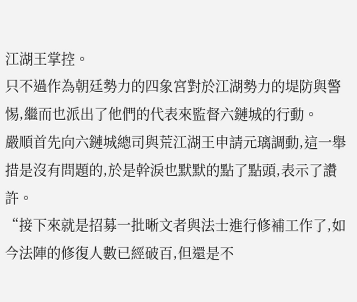江湖王掌控。
只不過作為朝廷勢力的四象宮對於江湖勢力的堤防與警惕,繼而也派出了他們的代表來監督六鏈城的行動。
嚴順首先向六鏈城總司與荒江湖王申請元璃調動,這一舉措是沒有問題的,於是幹淚也默默的點了點頭,表示了讚許。
“接下來就是招募一批晰文者與法士進行修補工作了,如今法陣的修復人數已經破百,但還是不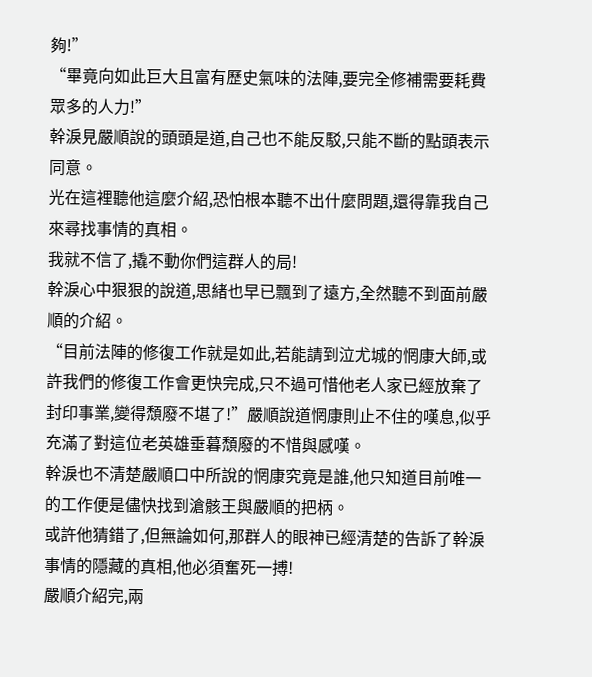夠!”
“畢竟向如此巨大且富有歷史氣味的法陣,要完全修補需要耗費眾多的人力!”
幹淚見嚴順說的頭頭是道,自己也不能反駁,只能不斷的點頭表示同意。
光在這裡聽他這麼介紹,恐怕根本聽不出什麼問題,還得靠我自己來尋找事情的真相。
我就不信了,撬不動你們這群人的局!
幹淚心中狠狠的說道,思緒也早已飄到了遠方,全然聽不到面前嚴順的介紹。
“目前法陣的修復工作就是如此,若能請到泣尤城的惘康大師,或許我們的修復工作會更快完成,只不過可惜他老人家已經放棄了封印事業,變得頹廢不堪了!”嚴順說道惘康則止不住的嘆息,似乎充滿了對這位老英雄垂暮頹廢的不惜與感嘆。
幹淚也不清楚嚴順口中所說的惘康究竟是誰,他只知道目前唯一的工作便是儘快找到滄骸王與嚴順的把柄。
或許他猜錯了,但無論如何,那群人的眼神已經清楚的告訴了幹淚事情的隱藏的真相,他必須奮死一搏!
嚴順介紹完,兩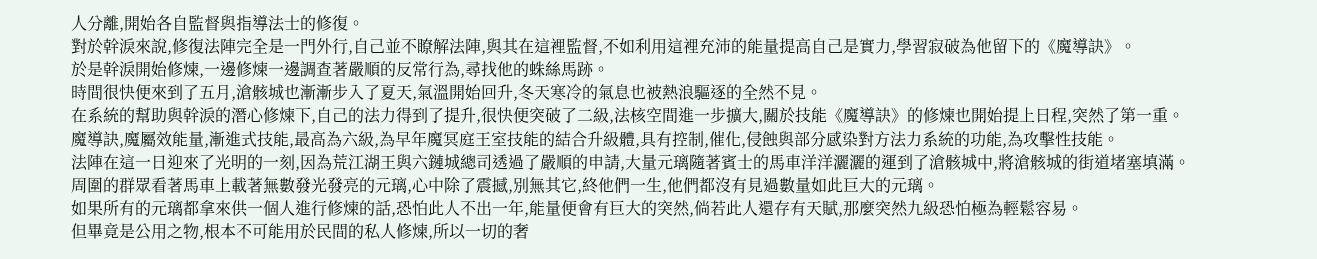人分離,開始各自監督與指導法士的修復。
對於幹淚來說,修復法陣完全是一門外行,自己並不瞭解法陣,與其在這裡監督,不如利用這裡充沛的能量提高自己是實力,學習寂破為他留下的《魔導訣》。
於是幹淚開始修煉,一邊修煉一邊調查著嚴順的反常行為,尋找他的蛛絲馬跡。
時間很快便來到了五月,滄骸城也漸漸步入了夏天,氣溫開始回升,冬天寒冷的氣息也被熱浪驅逐的全然不見。
在系統的幫助與幹淚的潛心修煉下,自己的法力得到了提升,很快便突破了二級,法核空間進一步擴大,關於技能《魔導訣》的修煉也開始提上日程,突然了第一重。
魔導訣,魔屬效能量,漸進式技能,最高為六級,為早年魔冥庭王室技能的結合升級體,具有控制,催化,侵蝕與部分感染對方法力系統的功能,為攻擊性技能。
法陣在這一日迎來了光明的一刻,因為荒江湖王與六鏈城總司透過了嚴順的申請,大量元璃隨著賓士的馬車洋洋灑灑的運到了滄骸城中,將滄骸城的街道堵塞填滿。
周圍的群眾看著馬車上載著無數發光發亮的元璃,心中除了震撼,別無其它,終他們一生,他們都沒有見過數量如此巨大的元璃。
如果所有的元璃都拿來供一個人進行修煉的話,恐怕此人不出一年,能量便會有巨大的突然,倘若此人還存有天賦,那麼突然九級恐怕極為輕鬆容易。
但畢竟是公用之物,根本不可能用於民間的私人修煉,所以一切的奢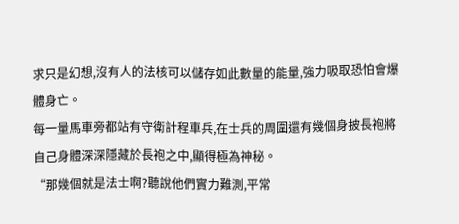求只是幻想,沒有人的法核可以儲存如此數量的能量,強力吸取恐怕會爆體身亡。
每一量馬車旁都站有守衛計程車兵,在士兵的周圍還有幾個身披長袍將自己身體深深隱藏於長袍之中,顯得極為神秘。
“那幾個就是法士啊?聽說他們實力難測,平常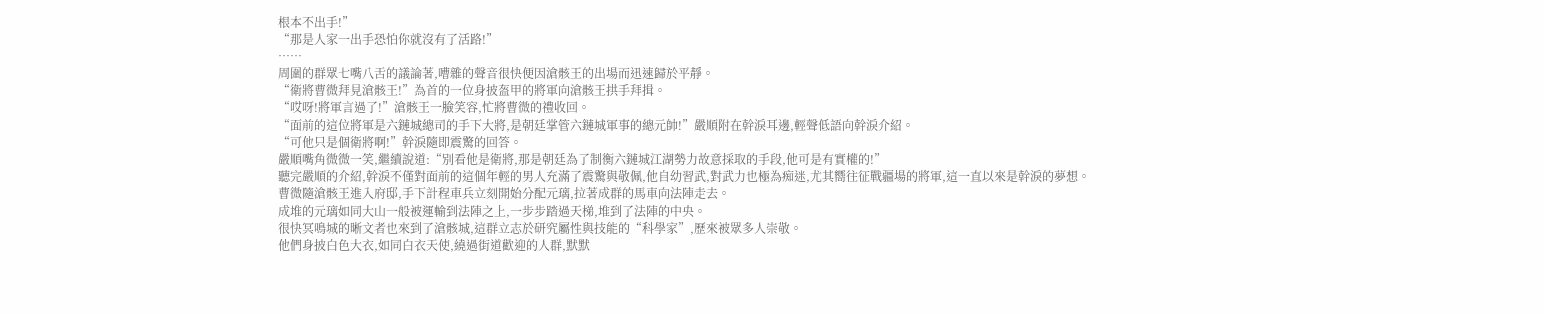根本不出手!”
“那是人家一出手恐怕你就沒有了活路!”
……
周圍的群眾七嘴八舌的議論著,嘈雜的聲音很快便因滄骸王的出場而迅速歸於平靜。
“衛將曹微拜見滄骸王!”為首的一位身披盔甲的將軍向滄骸王拱手拜揖。
“哎呀!將軍言過了!”滄骸王一臉笑容,忙將曹微的禮收回。
“面前的這位將軍是六鏈城總司的手下大將,是朝廷掌管六鏈城軍事的總元帥!”嚴順附在幹淚耳邊,輕聲低語向幹淚介紹。
“可他只是個衛將啊!”幹淚隨即震驚的回答。
嚴順嘴角微微一笑,繼續說道:“別看他是衛將,那是朝廷為了制衡六鏈城江湖勢力故意採取的手段,他可是有實權的!”
聽完嚴順的介紹,幹淚不僅對面前的這個年輕的男人充滿了震驚與敬佩,他自幼習武,對武力也極為痴迷,尤其嚮往征戰疆場的將軍,這一直以來是幹淚的夢想。
曹微隨滄骸王進入府邸,手下計程車兵立刻開始分配元璃,拉著成群的馬車向法陣走去。
成堆的元璃如同大山一般被運輸到法陣之上,一步步踏過天梯,堆到了法陣的中央。
很快冥鳴城的晰文者也來到了滄骸城,這群立志於研究屬性與技能的“科學家”,歷來被眾多人崇敬。
他們身披白色大衣,如同白衣天使,繞過街道歡迎的人群,默默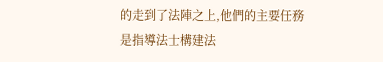的走到了法陣之上,他們的主要任務是指導法士構建法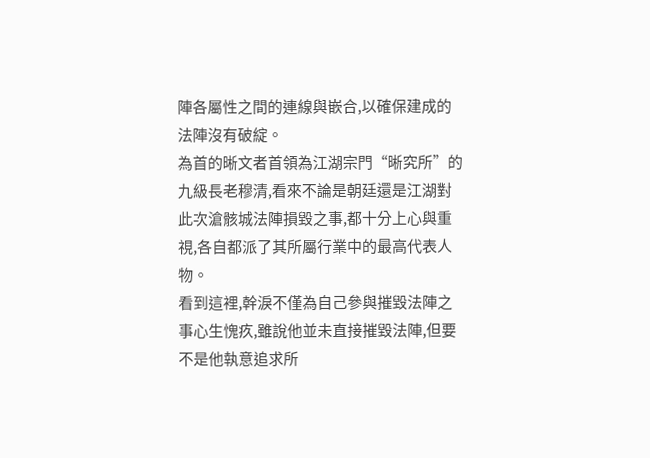陣各屬性之間的連線與嵌合,以確保建成的法陣沒有破綻。
為首的晰文者首領為江湖宗門“晰究所”的九級長老穆清,看來不論是朝廷還是江湖對此次滄骸城法陣損毀之事,都十分上心與重視,各自都派了其所屬行業中的最高代表人物。
看到這裡,幹淚不僅為自己參與摧毀法陣之事心生愧疚,雖說他並未直接摧毀法陣,但要不是他執意追求所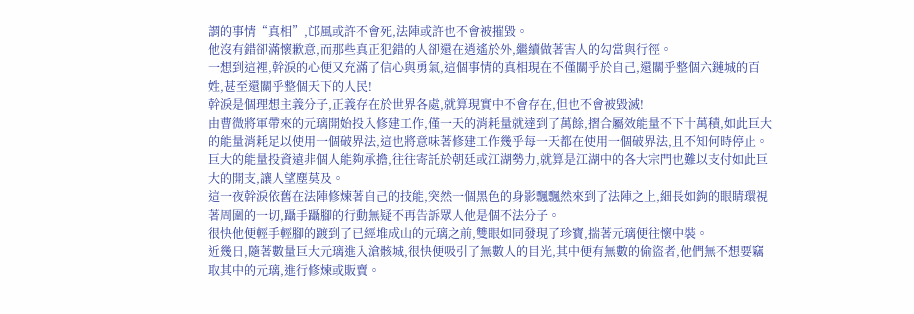謂的事情“真相”,邙風或許不會死,法陣或許也不會被摧毀。
他沒有錯卻滿懷歉意,而那些真正犯錯的人卻還在逍遙於外,繼續做著害人的勾當與行徑。
一想到這裡,幹淚的心便又充滿了信心與勇氣,這個事情的真相現在不僅關乎於自己,還關乎整個六鏈城的百姓,甚至還關乎整個天下的人民!
幹淚是個理想主義分子,正義存在於世界各處,就算現實中不會存在,但也不會被毀滅!
由曹微將軍帶來的元璃開始投入修建工作,僅一天的消耗量就達到了萬餘,摺合屬效能量不下十萬積,如此巨大的能量消耗足以使用一個破界法,這也將意味著修建工作幾乎每一天都在使用一個破界法,且不知何時停止。
巨大的能量投資遠非個人能夠承擔,往往寄託於朝廷或江湖勢力,就算是江湖中的各大宗門也難以支付如此巨大的開支,讓人望塵莫及。
這一夜幹淚依舊在法陣修煉著自己的技能,突然一個黑色的身影飄飄然來到了法陣之上,細長如鉤的眼睛環視著周圍的一切,躡手躡腳的行動無疑不再告訴眾人他是個不法分子。
很快他便輕手輕腳的踱到了已經堆成山的元璃之前,雙眼如同發現了珍寶,揣著元璃便往懷中裝。
近幾日,隨著數量巨大元璃進入滄骸城,很快便吸引了無數人的目光,其中便有無數的偷盜者,他們無不想要竊取其中的元璃,進行修煉或販賣。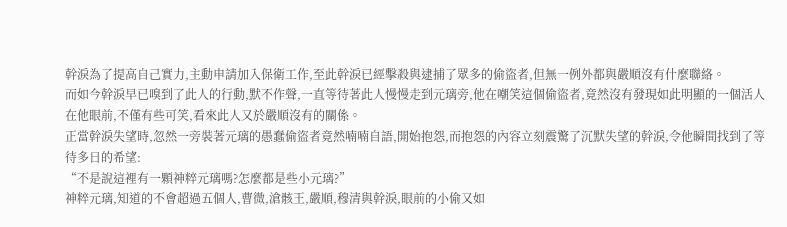幹淚為了提高自己實力,主動申請加入保衛工作,至此幹淚已經擊殺與逮捕了眾多的偷盜者,但無一例外都與嚴順沒有什麼聯絡。
而如今幹淚早已嗅到了此人的行動,默不作聲,一直等待著此人慢慢走到元璃旁,他在嘲笑這個偷盜者,竟然沒有發現如此明顯的一個活人在他眼前,不僅有些可笑,看來此人又於嚴順沒有的關係。
正當幹淚失望時,忽然一旁裝著元璃的愚蠢偷盜者竟然喃喃自語,開始抱怨,而抱怨的內容立刻震驚了沉默失望的幹淚,令他瞬間找到了等待多日的希望:
“不是說這裡有一顆神粹元璃嗎?怎麼都是些小元璃?”
神粹元璃,知道的不會超過五個人,曹微,滄骸王,嚴順,穆清與幹淚,眼前的小偷又如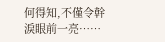何得知,不僅令幹淚眼前一亮……